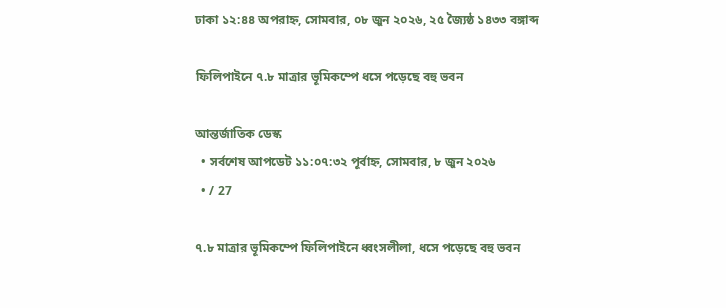ঢাকা ১২:৪৪ অপরাহ্ন, সোমবার, ০৮ জুন ২০২৬, ২৫ জ্যৈষ্ঠ ১৪৩৩ বঙ্গাব্দ

ফিলিপাইনে ৭.৮ মাত্রার ভূমিকম্পে ধসে পড়েছে বহু ভবন

আন্তর্জাতিক ডেস্ক
  • সর্বশেষ আপডেট ১১:০৭:৩২ পূর্বাহ্ন, সোমবার, ৮ জুন ২০২৬
  • / 27

৭.৮ মাত্রার ভূমিকম্পে ফিলিপাইনে ধ্বংসলীলা, ধসে পড়েছে বহু ভবন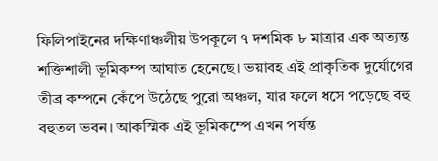ফিলিপাইনের দক্ষিণাঞ্চলীয় উপকূলে ৭ দশমিক ৮ মাত্রার এক অত্যন্ত শক্তিশালী ভূমিকম্প আঘাত হেনেছে। ভয়াবহ এই প্রাকৃতিক দুর্যোগের তীব্র কম্পনে কেঁপে উঠেছে পুরো অঞ্চল, যার ফলে ধসে পড়েছে বহু বহুতল ভবন। আকস্মিক এই ভূমিকম্পে এখন পর্যন্ত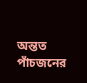অন্তত পাঁচজনের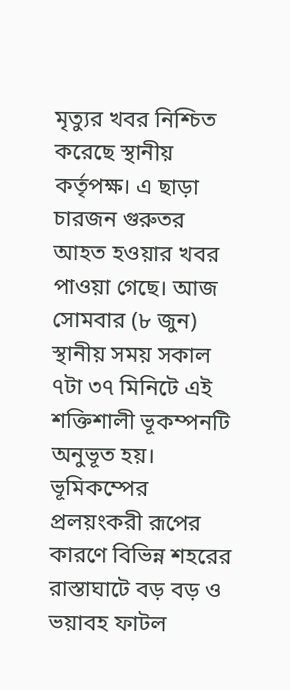মৃত্যুর খবর নিশ্চিত করেছে স্থানীয় কর্তৃপক্ষ। এ ছাড়া চারজন গুরুতর আহত হওয়ার খবর পাওয়া গেছে। আজ সোমবার (৮ জুন) স্থানীয় সময় সকাল ৭টা ৩৭ মিনিটে এই শক্তিশালী ভূকম্পনটি অনুভূত হয়। ভূমিকম্পের প্রলয়ংকরী রূপের কারণে বিভিন্ন শহরের রাস্তাঘাটে বড় বড় ও ভয়াবহ ফাটল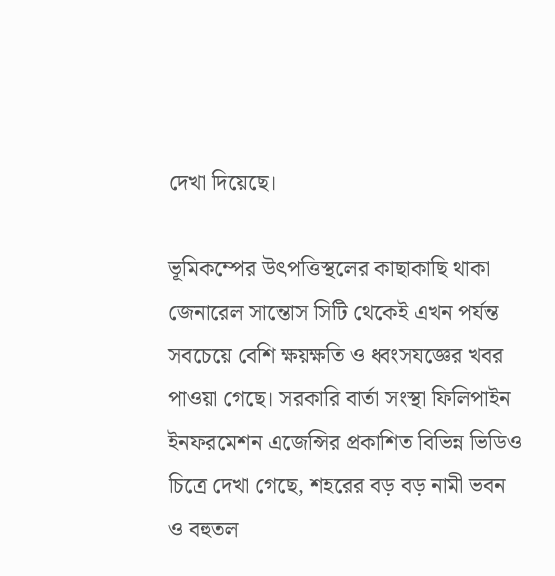দেখা দিয়েছে।

ভূমিকম্পের উৎপত্তিস্থলের কাছাকাছি থাকা জেনারেল সান্তোস সিটি থেকেই এখন পর্যন্ত সবচেয়ে বেশি ক্ষয়ক্ষতি ও ধ্বংসযজ্ঞের খবর পাওয়া গেছে। সরকারি বার্তা সংস্থা ফিলিপাইন ইনফরমেশন এজেন্সির প্রকাশিত বিভিন্ন ভিডিও চিত্রে দেখা গেছে, শহরের বড় বড় নামী ভবন ও বহুতল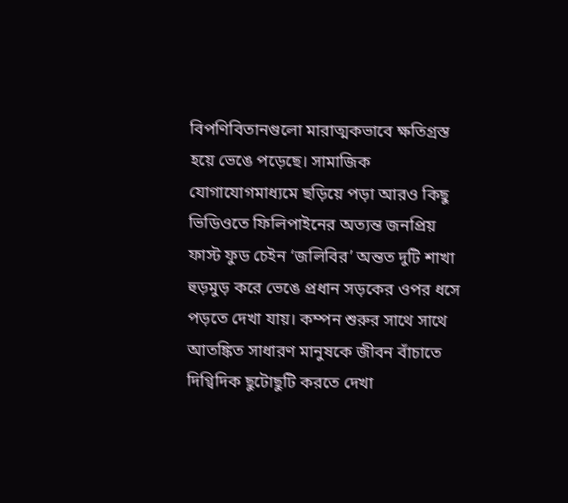বিপণিবিতানগুলো মারাত্মকভাবে ক্ষতিগ্রস্ত হয়ে ভেঙে পড়েছে। সামাজিক যোগাযোগমাধ্যমে ছড়িয়ে পড়া আরও কিছু ভিডিওতে ফিলিপাইনের অত্যন্ত জনপ্রিয় ফাস্ট ফুড চেইন ‘জলিবির’ অন্তত দুটি শাখা হুড়মুড় করে ভেঙে প্রধান সড়কের ওপর ধসে পড়তে দেখা যায়। কম্পন শুরুর সাথে সাথে আতঙ্কিত সাধারণ মানুষকে জীবন বাঁচাতে দিগ্বিদিক ছুটোছুটি করতে দেখা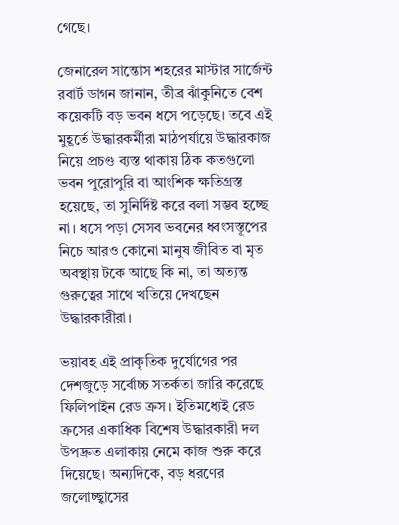গেছে।

জেনারেল সান্তোস শহরের মাস্টার সার্জেন্ট রবার্ট ডাগন জানান, তীব্র ঝাঁকুনিতে বেশ কয়েকটি বড় ভবন ধসে পড়েছে। তবে এই মুহূর্তে উদ্ধারকর্মীরা মাঠপর্যায়ে উদ্ধারকাজ নিয়ে প্রচণ্ড ব্যস্ত থাকায় ঠিক কতগুলো ভবন পুরোপুরি বা আংশিক ক্ষতিগ্রস্ত হয়েছে, তা সুনির্দিষ্ট করে বলা সম্ভব হচ্ছে না। ধসে পড়া সেসব ভবনের ধ্বংসস্তূপের নিচে আরও কোনো মানুষ জীবিত বা মৃত অবস্থায় টকে আছে কি না, তা অত্যন্ত গুরুত্বের সাথে খতিয়ে দেখছেন উদ্ধারকারীরা।

ভয়াবহ এই প্রাকৃতিক দুর্যোগের পর দেশজুড়ে সর্বোচ্চ সতর্কতা জারি করেছে ফিলিপাইন রেড ক্রস। ইতিমধ্যেই রেড ক্রসের একাধিক বিশেষ উদ্ধারকারী দল উপদ্রুত এলাকায় নেমে কাজ শুরু করে দিয়েছে। অন্যদিকে, বড় ধরণের জলোচ্ছ্বাসের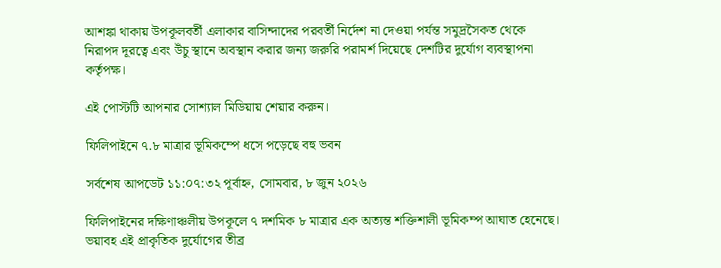আশঙ্কা থাকায় উপকূলবর্তী এলাকার বাসিন্দাদের পরবর্তী নির্দেশ না দেওয়া পর্যন্ত সমুদ্রসৈকত থেকে নিরাপদ দূরত্বে এবং উঁচু স্থানে অবস্থান করার জন্য জরুরি পরামর্শ দিয়েছে দেশটির দুর্যোগ ব্যবস্থাপনা কর্তৃপক্ষ।

এই পোস্টটি আপনার সোশ্যাল মিডিয়ায় শেয়ার করুন।

ফিলিপাইনে ৭.৮ মাত্রার ভূমিকম্পে ধসে পড়েছে বহু ভবন

সর্বশেষ আপডেট ১১:০৭:৩২ পূর্বাহ্ন, সোমবার, ৮ জুন ২০২৬

ফিলিপাইনের দক্ষিণাঞ্চলীয় উপকূলে ৭ দশমিক ৮ মাত্রার এক অত্যন্ত শক্তিশালী ভূমিকম্প আঘাত হেনেছে। ভয়াবহ এই প্রাকৃতিক দুর্যোগের তীব্র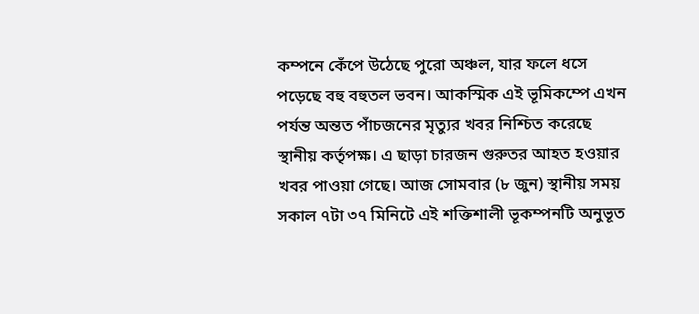কম্পনে কেঁপে উঠেছে পুরো অঞ্চল, যার ফলে ধসে পড়েছে বহু বহুতল ভবন। আকস্মিক এই ভূমিকম্পে এখন পর্যন্ত অন্তত পাঁচজনের মৃত্যুর খবর নিশ্চিত করেছে স্থানীয় কর্তৃপক্ষ। এ ছাড়া চারজন গুরুতর আহত হওয়ার খবর পাওয়া গেছে। আজ সোমবার (৮ জুন) স্থানীয় সময় সকাল ৭টা ৩৭ মিনিটে এই শক্তিশালী ভূকম্পনটি অনুভূত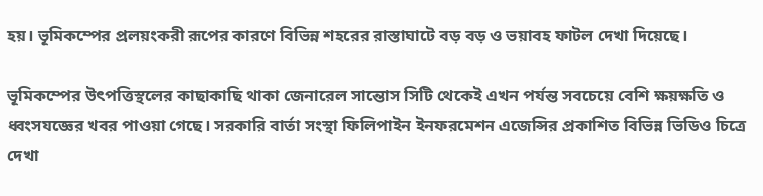হয়। ভূমিকম্পের প্রলয়ংকরী রূপের কারণে বিভিন্ন শহরের রাস্তাঘাটে বড় বড় ও ভয়াবহ ফাটল দেখা দিয়েছে।

ভূমিকম্পের উৎপত্তিস্থলের কাছাকাছি থাকা জেনারেল সান্তোস সিটি থেকেই এখন পর্যন্ত সবচেয়ে বেশি ক্ষয়ক্ষতি ও ধ্বংসযজ্ঞের খবর পাওয়া গেছে। সরকারি বার্তা সংস্থা ফিলিপাইন ইনফরমেশন এজেন্সির প্রকাশিত বিভিন্ন ভিডিও চিত্রে দেখা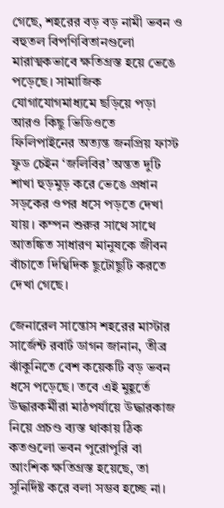গেছে, শহরের বড় বড় নামী ভবন ও বহুতল বিপণিবিতানগুলো মারাত্মকভাবে ক্ষতিগ্রস্ত হয়ে ভেঙে পড়েছে। সামাজিক যোগাযোগমাধ্যমে ছড়িয়ে পড়া আরও কিছু ভিডিওতে ফিলিপাইনের অত্যন্ত জনপ্রিয় ফাস্ট ফুড চেইন ‘জলিবির’ অন্তত দুটি শাখা হুড়মুড় করে ভেঙে প্রধান সড়কের ওপর ধসে পড়তে দেখা যায়। কম্পন শুরুর সাথে সাথে আতঙ্কিত সাধারণ মানুষকে জীবন বাঁচাতে দিগ্বিদিক ছুটোছুটি করতে দেখা গেছে।

জেনারেল সান্তোস শহরের মাস্টার সার্জেন্ট রবার্ট ডাগন জানান, তীব্র ঝাঁকুনিতে বেশ কয়েকটি বড় ভবন ধসে পড়েছে। তবে এই মুহূর্তে উদ্ধারকর্মীরা মাঠপর্যায়ে উদ্ধারকাজ নিয়ে প্রচণ্ড ব্যস্ত থাকায় ঠিক কতগুলো ভবন পুরোপুরি বা আংশিক ক্ষতিগ্রস্ত হয়েছে, তা সুনির্দিষ্ট করে বলা সম্ভব হচ্ছে না।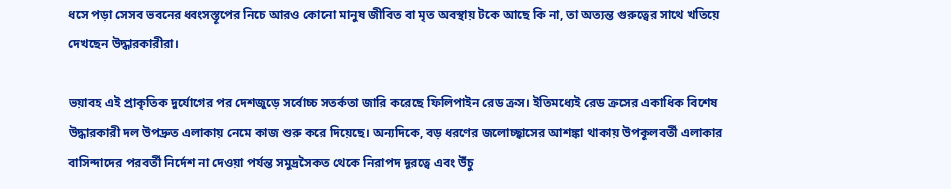ধসে পড়া সেসব ভবনের ধ্বংসস্তূপের নিচে আরও কোনো মানুষ জীবিত বা মৃত অবস্থায় টকে আছে কি না, তা অত্যন্ত গুরুত্বের সাথে খতিয়ে দেখছেন উদ্ধারকারীরা।

ভয়াবহ এই প্রাকৃতিক দুর্যোগের পর দেশজুড়ে সর্বোচ্চ সতর্কতা জারি করেছে ফিলিপাইন রেড ক্রস। ইতিমধ্যেই রেড ক্রসের একাধিক বিশেষ উদ্ধারকারী দল উপদ্রুত এলাকায় নেমে কাজ শুরু করে দিয়েছে। অন্যদিকে, বড় ধরণের জলোচ্ছ্বাসের আশঙ্কা থাকায় উপকূলবর্তী এলাকার বাসিন্দাদের পরবর্তী নির্দেশ না দেওয়া পর্যন্ত সমুদ্রসৈকত থেকে নিরাপদ দূরত্বে এবং উঁচু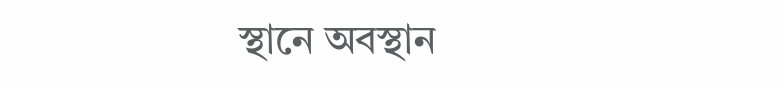স্থানে অবস্থান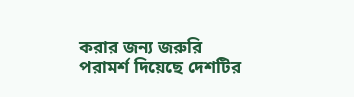করার জন্য জরুরি পরামর্শ দিয়েছে দেশটির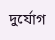দুর্যোগ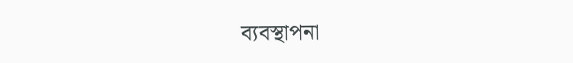ব্যবস্থাপনা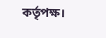কর্তৃপক্ষ।